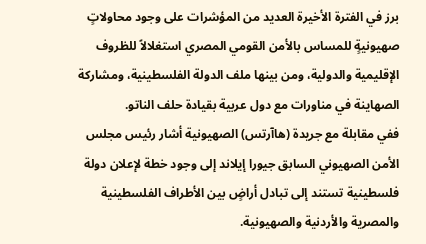برز في الفترة الأخيرة العديد من المؤشرات على وجود محاولاتٍ صهيونيةٍ للمساس بالأمن القومي المصري استغلالاً للظروف الإقليمية والدولية، ومن بينها ملف الدولة الفلسطينية، ومشاركة الصهاينة في مناورات مع دول عربية بقيادة حلف الناتو.
ففي مقابلة مع جريدة (هاآرتس) الصهيونية أشار رئيس مجلس الأمن الصهيوني السابق جيورا إيلاند إلى وجود خطة لإعلان دولة فلسطينية تستند إلى تبادل أراضٍ بين الأطراف الفلسطينية والمصرية والأردنية والصهيونية.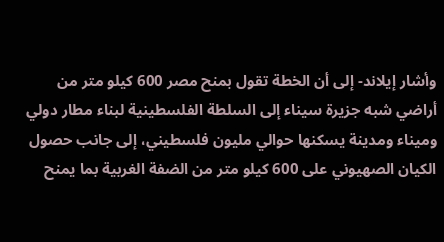وأشار إيلاند- إلى أن الخطة تقول بمنح مصر 600 كيلو متر من أراضي شبه جزيرة سيناء إلى السلطة الفلسطينية لبناء مطار دولي وميناء ومدينة يسكنها حوالي مليون فلسطيني، إلى جانب حصول الكيان الصهيوني على 600 كيلو متر من الضفة الغربية بما يمنح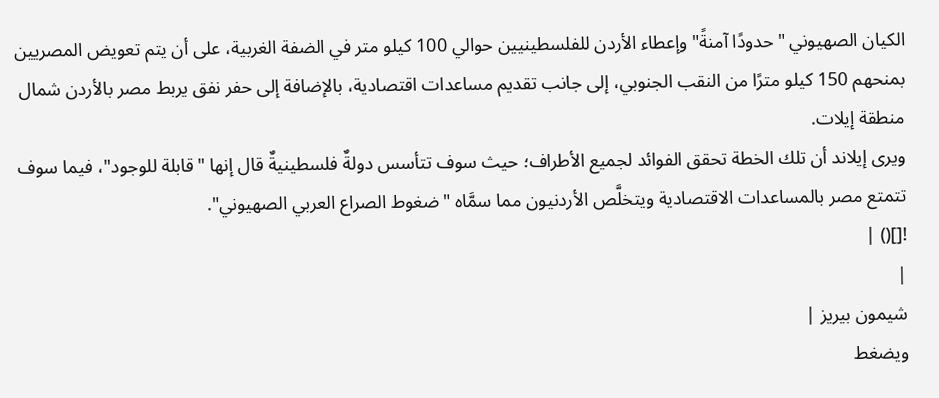الكيان الصهيوني "حدودًا آمنةً" وإعطاء الأردن للفلسطينيين حوالي 100 كيلو متر في الضفة الغربية، على أن يتم تعويض المصريين بمنحهم 150 كيلو مترًا من النقب الجنوبي، إلى جانب تقديم مساعدات اقتصادية، بالإضافة إلى حفر نفق يربط مصر بالأردن شمال منطقة إيلات.
ويرى إيلاند أن تلك الخطة تحقق الفوائد لجميع الأطراف؛ حيث سوف تتأسس دولةٌ فلسطينيةٌ قال إنها "قابلة للوجود"، فيما سوف تتمتع مصر بالمساعدات الاقتصادية ويتخلَّص الأردنيون مما سمَّاه "ضغوط الصراع العربي الصهيوني".
![]() |
|
شيمون بيريز |
ويضغط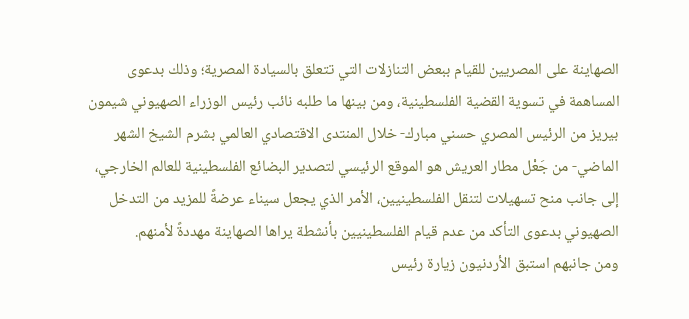الصهاينة على المصريين للقيام ببعض التنازلات التي تتعلق بالسيادة المصرية؛ وذلك بدعوى المساهمة في تسوية القضية الفلسطينية، ومن بينها ما طلبه نائب رئيس الوزراء الصهيوني شيمون بيريز من الرئيس المصري حسني مبارك- خلال المنتدى الاقتصادي العالمي بشرم الشيخ الشهر الماضي- من جَعْل مطار العريش هو الموقع الرئيسي لتصدير البضائع الفلسطينية للعالم الخارجي، إلى جانب منح تسهيلات لتنقل الفلسطينيين، الأمر الذي يجعل سيناء عرضةً للمزيد من التدخل الصهيوني بدعوى التأكد من عدم قيام الفلسطينيين بأنشطة يراها الصهاينة مهددةً لأمنهم.
ومن جانبهم استبق الأردنيون زيارة رئيس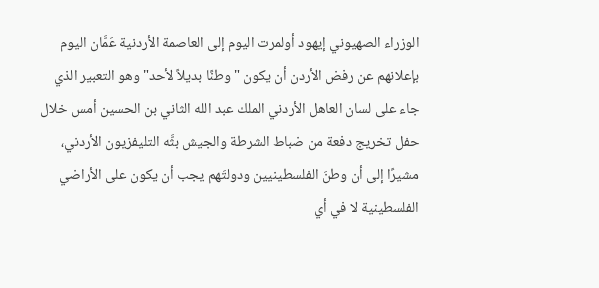الوزراء الصهيوني إيهود أولمرت اليوم إلى العاصمة الأردنية عَمَّان اليوم بإعلانهم عن رفض الأردن أن يكون "وطنًا بديلاً لأحد" وهو التعبير الذي جاء على لسان العاهل الأردني الملك عبد الله الثاني بن الحسين أمس خلال حفل تخريج دفعة من ضباط الشرطة والجيش بثَّه التليفزيون الأردني، مشيرًا إلى أن وطنَ الفلسطينيين ودولتَهم يجب أن يكون على الأراضي الفلسطينية لا في أي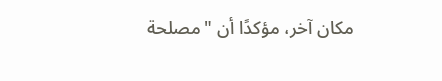مكان آخر، مؤكدًا أن "مصلحة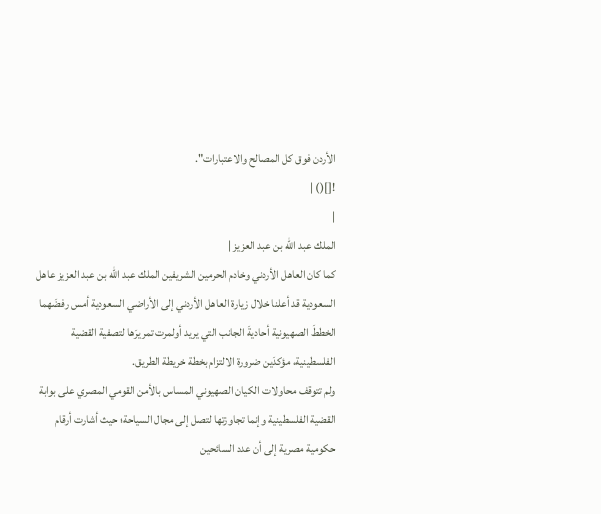الأردن فوق كل المصالح والاعتبارات".
![]() |
|
الملك عبد الله بن عبد العزيز |
كما كان العاهل الأردني وخادم الحرمين الشريفين الملك عبد الله بن عبد العزيز عاهل السعودية قد أعلنا خلال زيارة العاهل الأردني إلى الأراضي السعودية أمس رفضَهما الخططَ الصهيونية أحاديةَ الجانب التي يريد أولمرت تمريرَها لتصفية القضية الفلسطينية، مؤكدَين ضرورة الالتزام بخطة خريطة الطريق.
ولم تتوقف محاولات الكيان الصهيوني المساس بالأمن القومي المصري على بوابة القضية الفلسطينية وإنما تجاوزتها لتصل إلى مجال السياحة؛ حيث أشارت أرقام حكومية مصرية إلى أن عدد السائحين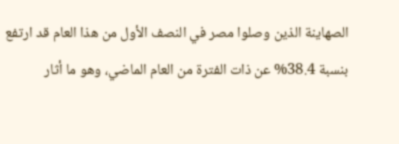الصهاينة الذين وصلوا مصر في النصف الأول من هذا العام قد ارتفع بنسبة 38.4% عن ذات الفترة من العام الماضي، وهو ما أثار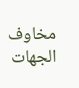مخاوف الجهات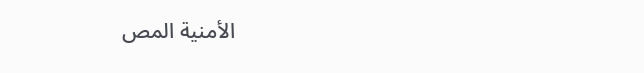الأمنية المص